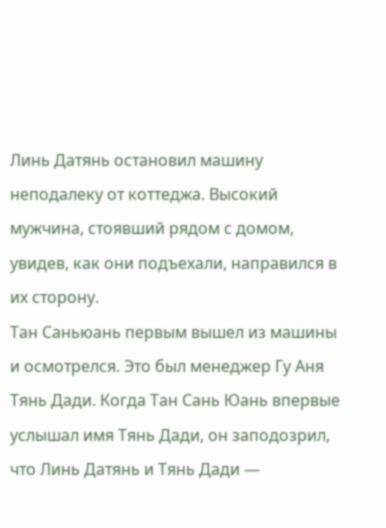Линь Датянь остановил машину неподалеку от коттеджа. Высокий мужчина, стоявший рядом с домом, увидев, как они подъехали, направился в их сторону.
Тан Саньюань первым вышел из машины и осмотрелся. Это был менеджер Гу Аня Тянь Дади. Когда Тан Сань Юань впервые услышал имя Тянь Дади, он заподозрил, что Линь Датянь и Тянь Дади —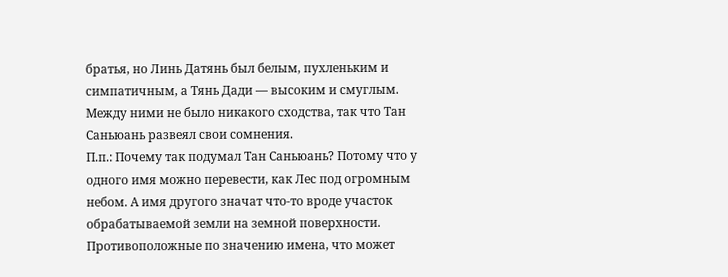братья, но Линь Датянь был белым, пухленьким и симпатичным, а Тянь Дади — высоким и смуглым. Между ними не было никакого сходства, так что Тан Саньюань развеял свои сомнения.
П.п.: Почему так подумал Тан Саньюань? Потому что у одного имя можно перевести, как Лес под огромным небом. А имя другого значат что-то вроде участок обрабатываемой земли на земной поверхности. Противоположные по значению имена, что может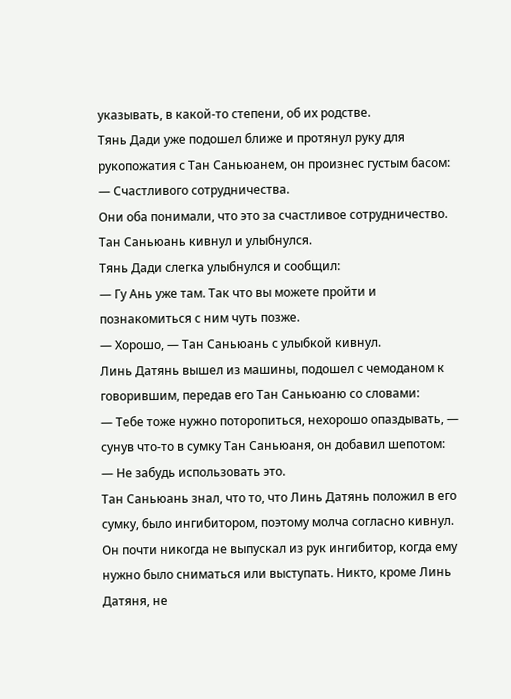указывать, в какой-то степени, об их родстве.
Тянь Дади уже подошел ближе и протянул руку для рукопожатия с Тан Саньюанем, он произнес густым басом:
— Счастливого сотрудничества.
Они оба понимали, что это за счастливое сотрудничество. Тан Саньюань кивнул и улыбнулся.
Тянь Дади слегка улыбнулся и сообщил:
— Гу Ань уже там. Так что вы можете пройти и познакомиться с ним чуть позже.
— Хорошо, — Тан Саньюань с улыбкой кивнул.
Линь Датянь вышел из машины, подошел с чемоданом к говорившим, передав его Тан Саньюаню со словами:
— Тебе тоже нужно поторопиться, нехорошо опаздывать, — сунув что-то в сумку Тан Саньюаня, он добавил шепотом: — Не забудь использовать это.
Тан Саньюань знал, что то, что Линь Датянь положил в его сумку, было ингибитором, поэтому молча согласно кивнул. Он почти никогда не выпускал из рук ингибитор, когда ему нужно было сниматься или выступать. Никто, кроме Линь Датяня, не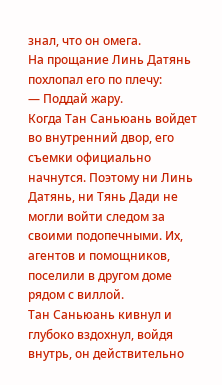знал, что он омега.
На прощание Линь Датянь похлопал его по плечу:
— Поддай жару.
Когда Тан Саньюань войдет во внутренний двор, его съемки официально начнутся. Поэтому ни Линь Датянь, ни Тянь Дади не могли войти следом за своими подопечными. Их, агентов и помощников, поселили в другом доме рядом с виллой.
Тан Саньюань кивнул и глубоко вздохнул, войдя внутрь, он действительно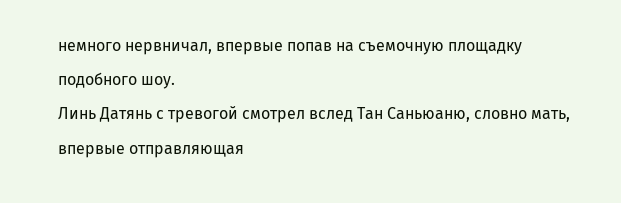немного нервничал, впервые попав на съемочную площадку подобного шоу.
Линь Датянь с тревогой смотрел вслед Тан Саньюаню, словно мать, впервые отправляющая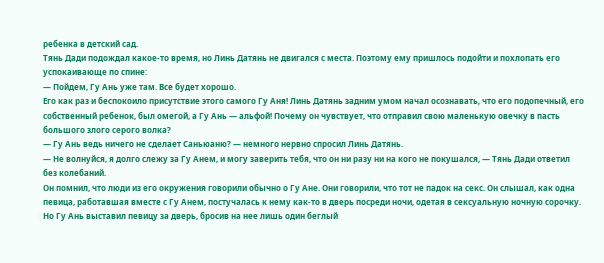ребенка в детский сад.
Тянь Дади подождал какое-то время, но Линь Датянь не двигался с места. Поэтому ему пришлось подойти и похлопать его успокаивающе по спине:
— Пойдем, Гу Ань уже там. Все будет хорошо.
Его как раз и беспокоило присутствие этого самого Гу Аня! Линь Датянь задним умом начал осознавать, что его подопечный, его собственный ребенок, был омегой, а Гу Ань — альфой! Почему он чувствует, что отправил свою маленькую овечку в пасть большого злого серого волка?
— Гу Ань ведь ничего не сделает Саньюаню? — немного нервно спросил Линь Датянь.
— Не волнуйся, я долго слежу за Гу Анем, и могу заверить тебя, что он ни разу ни на кого не покушался, — Тянь Дади ответил без колебаний.
Он помнил, что люди из его окружения говорили обычно о Гу Ане. Они говорили, что тот не падок на секс. Он слышал, как одна певица, работавшая вместе с Гу Анем, постучалась к нему как-то в дверь посреди ночи, одетая в сексуальную ночную сорочку. Но Гу Ань выставил певицу за дверь, бросив на нее лишь один беглый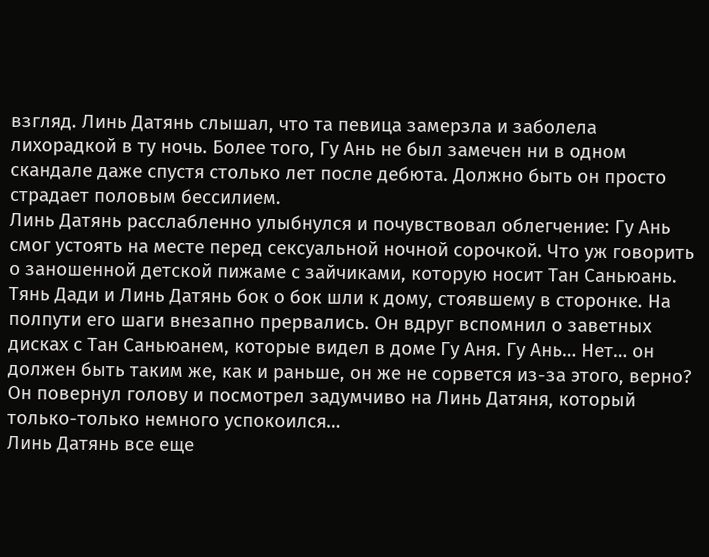взгляд. Линь Датянь слышал, что та певица замерзла и заболела лихорадкой в ту ночь. Более того, Гу Ань не был замечен ни в одном скандале даже спустя столько лет после дебюта. Должно быть он просто страдает половым бессилием.
Линь Датянь расслабленно улыбнулся и почувствовал облегчение: Гу Ань смог устоять на месте перед сексуальной ночной сорочкой. Что уж говорить о заношенной детской пижаме с зайчиками, которую носит Тан Саньюань.
Тянь Дади и Линь Датянь бок о бок шли к дому, стоявшему в сторонке. На полпути его шаги внезапно прервались. Он вдруг вспомнил о заветных дисках с Тан Саньюанем, которые видел в доме Гу Аня. Гу Ань… Нет… он должен быть таким же, как и раньше, он же не сорвется из-за этого, верно?
Он повернул голову и посмотрел задумчиво на Линь Датяня, который только-только немного успокоился…
Линь Датянь все еще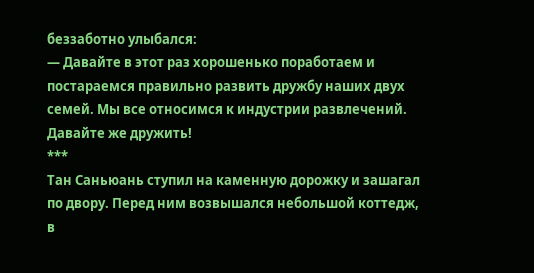беззаботно улыбался:
— Давайте в этот раз хорошенько поработаем и постараемся правильно развить дружбу наших двух семей. Мы все относимся к индустрии развлечений. Давайте же дружить!
***
Тан Саньюань ступил на каменную дорожку и зашагал по двору. Перед ним возвышался небольшой коттедж, в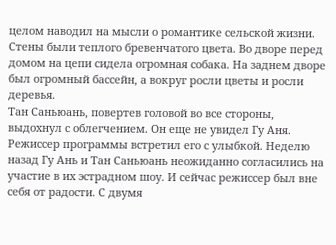целом наводил на мысли о романтике сельской жизни. Стены были теплого бревенчатого цвета. Во дворе перед домом на цепи сидела огромная собака. На заднем дворе был огромный бассейн, а вокруг росли цветы и росли деревья.
Тан Саньюань, повертев головой во все стороны, выдохнул с облегчением. Он еще не увидел Гу Аня.
Режиссер программы встретил его с улыбкой. Неделю назад Гу Ань и Тан Саньюань неожиданно согласились на участие в их эстрадном шоу. И сейчас режиссер был вне себя от радости. С двумя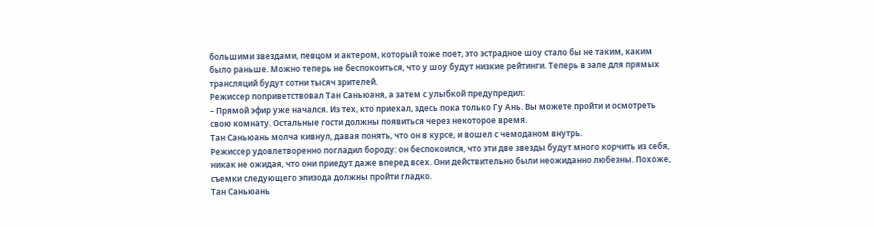большими звездами, певцом и актером, который тоже поет, это эстрадное шоу стало бы не таким, каким было раньше. Можно теперь не беспокоиться, что у шоу будут низкие рейтинги. Теперь в зале для прямых трансляций будут сотни тысяч зрителей.
Режиссер поприветствовал Тан Саньюаня, а затем с улыбкой предупредил:
– Прямой эфир уже начался. Из тех, кто приехал, здесь пока только Гу Ань. Вы можете пройти и осмотреть свою комнату. Остальные гости должны появиться через некоторое время.
Тан Саньюань молча кивнул, давая понять, что он в курсе, и вошел с чемоданом внутрь.
Режиссер удовлетворенно погладил бороду: он беспокоился, что эти две звезды будут много корчить из себя, никак не ожидая, что они приедут даже вперед всех. Они действительно были неожиданно любезны. Похоже, съемки следующего эпизода должны пройти гладко.
Тан Саньюань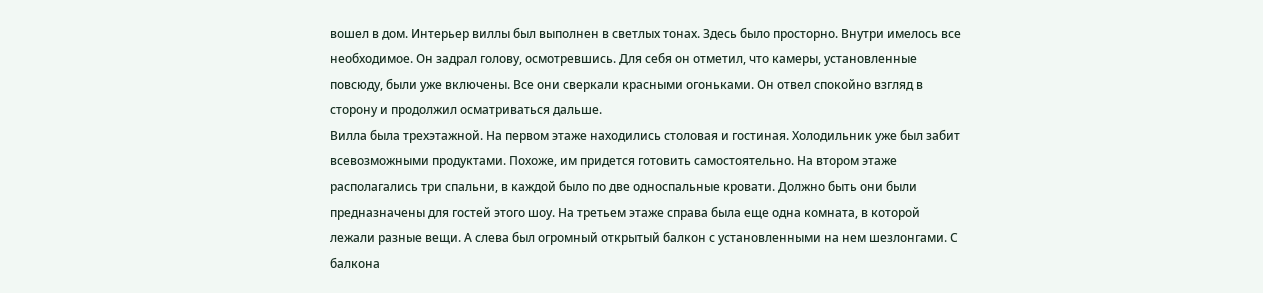вошел в дом. Интерьер виллы был выполнен в светлых тонах. Здесь было просторно. Внутри имелось все необходимое. Он задрал голову, осмотревшись. Для себя он отметил, что камеры, установленные повсюду, были уже включены. Все они сверкали красными огоньками. Он отвел спокойно взгляд в сторону и продолжил осматриваться дальше.
Вилла была трехэтажной. На первом этаже находились столовая и гостиная. Холодильник уже был забит всевозможными продуктами. Похоже, им придется готовить самостоятельно. На втором этаже располагались три спальни, в каждой было по две односпальные кровати. Должно быть они были предназначены для гостей этого шоу. На третьем этаже справа была еще одна комната, в которой лежали разные вещи. А слева был огромный открытый балкон с установленными на нем шезлонгами. С балкона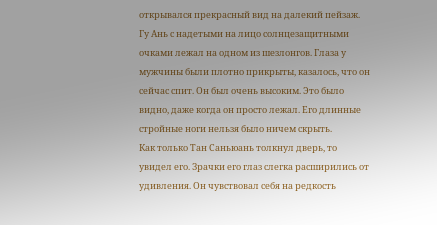открывался прекрасный вид на далекий пейзаж.
Гу Ань с надетыми на лицо солнцезащитными очками лежал на одном из шезлонгов. Глаза у мужчины были плотно прикрыты, казалось, что он сейчас спит. Он был очень высоким. Это было видно, даже когда он просто лежал. Его длинные стройные ноги нельзя было ничем скрыть.
Как только Тан Саньюань толкнул дверь, то увидел его. Зрачки его глаз слегка расширились от удивления. Он чувствовал себя на редкость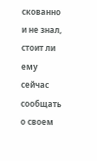скованно и не знал, стоит ли ему сейчас сообщать о своем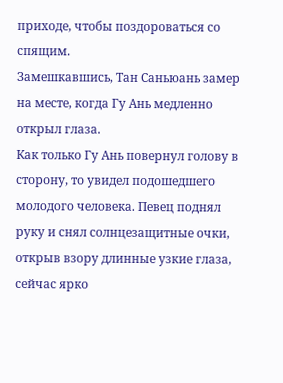приходе, чтобы поздороваться со спящим.
Замешкавшись, Тан Саньюань замер на месте, когда Гу Ань медленно открыл глаза.
Как только Гу Ань повернул голову в сторону, то увидел подошедшего молодого человека. Певец поднял руку и снял солнцезащитные очки, открыв взору длинные узкие глаза, сейчас ярко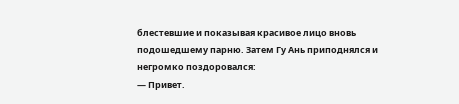блестевшие и показывая красивое лицо вновь подошедшему парню. Затем Гу Ань приподнялся и негромко поздоровался:
— Привет.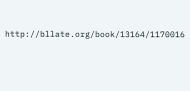http://bllate.org/book/13164/1170016